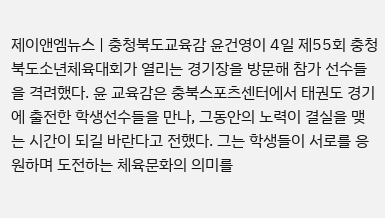제이앤엠뉴스 | 충청북도교육감 윤건영이 4일 제55회 충청북도소년체육대회가 열리는 경기장을 방문해 참가 선수들을 격려했다. 윤 교육감은 충북스포츠센터에서 태권도 경기에 출전한 학생선수들을 만나, 그동안의 노력이 결실을 맺는 시간이 되길 바란다고 전했다. 그는 학생들이 서로를 응원하며 도전하는 체육문화의 의미를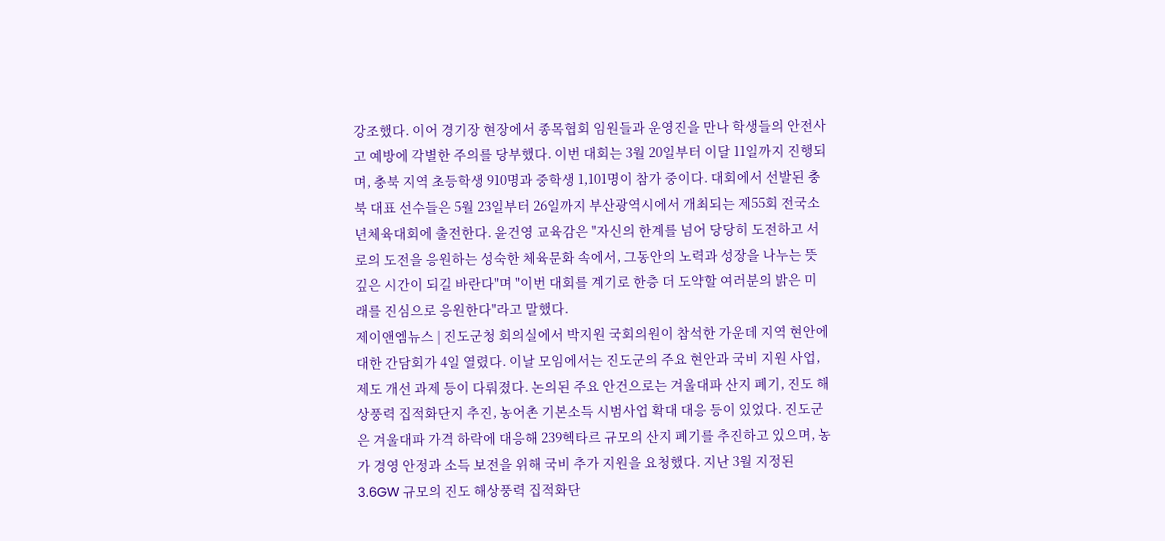강조했다. 이어 경기장 현장에서 종목협회 임원들과 운영진을 만나 학생들의 안전사고 예방에 각별한 주의를 당부했다. 이번 대회는 3월 20일부터 이달 11일까지 진행되며, 충북 지역 초등학생 910명과 중학생 1,101명이 참가 중이다. 대회에서 선발된 충북 대표 선수들은 5월 23일부터 26일까지 부산광역시에서 개최되는 제55회 전국소년체육대회에 출전한다. 윤건영 교육감은 "자신의 한계를 넘어 당당히 도전하고 서로의 도전을 응원하는 성숙한 체육문화 속에서, 그동안의 노력과 성장을 나누는 뜻깊은 시간이 되길 바란다"며 "이번 대회를 계기로 한층 더 도약할 여러분의 밝은 미래를 진심으로 응원한다"라고 말했다.
제이앤엠뉴스 | 진도군청 회의실에서 박지원 국회의원이 참석한 가운데 지역 현안에 대한 간담회가 4일 열렸다. 이날 모임에서는 진도군의 주요 현안과 국비 지원 사업, 제도 개선 과제 등이 다뤄졌다. 논의된 주요 안건으로는 겨울대파 산지 폐기, 진도 해상풍력 집적화단지 추진, 농어촌 기본소득 시범사업 확대 대응 등이 있었다. 진도군은 겨울대파 가격 하락에 대응해 239헥타르 규모의 산지 폐기를 추진하고 있으며, 농가 경영 안정과 소득 보전을 위해 국비 추가 지원을 요청했다. 지난 3월 지정된 3.6GW 규모의 진도 해상풍력 집적화단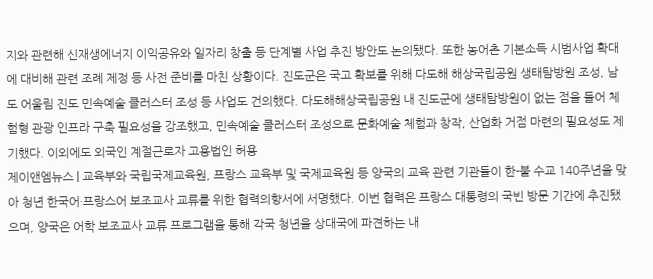지와 관련해 신재생에너지 이익공유와 일자리 창출 등 단계별 사업 추진 방안도 논의됐다. 또한 농어촌 기본소득 시범사업 확대에 대비해 관련 조례 제정 등 사전 준비를 마친 상황이다. 진도군은 국고 확보를 위해 다도해 해상국립공원 생태탐방원 조성, 남도 어울림 진도 민속예술 클러스터 조성 등 사업도 건의했다. 다도해해상국립공원 내 진도군에 생태탐방원이 없는 점을 들어 체험형 관광 인프라 구축 필요성을 강조했고, 민속예술 클러스터 조성으로 문화예술 체험과 창작, 산업화 거점 마련의 필요성도 제기했다. 이외에도 외국인 계절근로자 고용법인 허용
제이앤엠뉴스 | 교육부와 국립국제교육원, 프랑스 교육부 및 국제교육원 등 양국의 교육 관련 기관들이 한-불 수교 140주년을 맞아 청년 한국어·프랑스어 보조교사 교류를 위한 협력의향서에 서명했다. 이번 협력은 프랑스 대통령의 국빈 방문 기간에 추진됐으며, 양국은 어학 보조교사 교류 프로그램을 통해 각국 청년을 상대국에 파견하는 내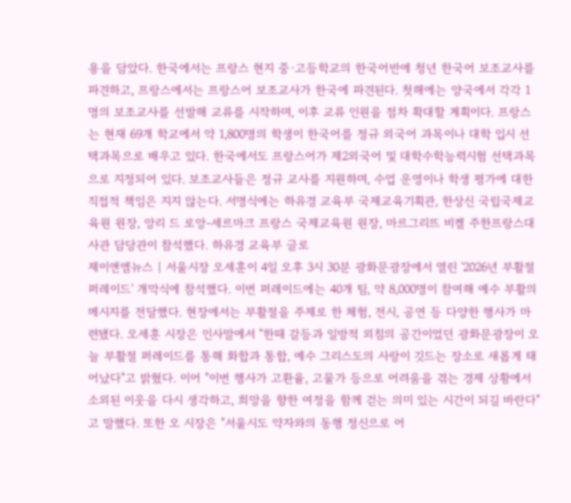용을 담았다. 한국에서는 프랑스 현지 중·고등학교의 한국어반에 청년 한국어 보조교사를 파견하고, 프랑스에서는 프랑스어 보조교사가 한국에 파견된다. 첫해에는 양국에서 각각 1명의 보조교사를 선발해 교류를 시작하며, 이후 교류 인원을 점차 확대할 계획이다. 프랑스는 현재 69개 학교에서 약 1,800명의 학생이 한국어를 정규 외국어 과목이나 대학 입시 선택과목으로 배우고 있다. 한국에서도 프랑스어가 제2외국어 및 대학수학능력시험 선택과목으로 지정되어 있다. 보조교사들은 정규 교사를 지원하며, 수업 운영이나 학생 평가에 대한 직접적 책임은 지지 않는다. 서명식에는 하유경 교육부 국제교육기획관, 한상신 국립국제교육원 원장, 앙리 드 로앙-세르마크 프랑스 국제교육원 원장, 마르그리뜨 비켈 주한프랑스대사관 담당관이 참석했다. 하유경 교육부 글로
제이앤엠뉴스 | 서울시장 오세훈이 4일 오후 3시 30분 광화문광장에서 열린 '2026년 부활절 퍼레이드' 개막식에 참석했다. 이번 퍼레이드에는 40개 팀, 약 8,000명이 참여해 예수 부활의 메시지를 전달했다. 현장에서는 부활절을 주제로 한 체험, 전시, 공연 등 다양한 행사가 마련됐다. 오세훈 시장은 인사말에서 "한때 갈등과 일방적 외침의 공간이었던 광화문광장이 오늘 부활절 퍼레이드를 통해 화합과 통합, 예수 그리스도의 사랑이 깃드는 장소로 새롭게 태어났다"고 밝혔다. 이어 "이번 행사가 고환율, 고물가 등으로 어려움을 겪는 경제 상황에서 소외된 이웃을 다시 생각하고, 희망을 향한 여정을 함께 걷는 의미 있는 시간이 되길 바란다"고 말했다. 또한 오 시장은 "서울시도 약자와의 동행 정신으로 어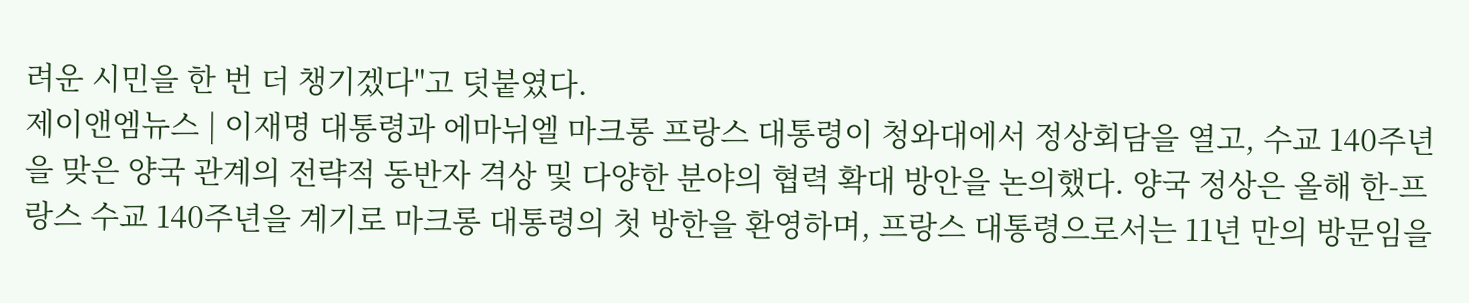려운 시민을 한 번 더 챙기겠다"고 덧붙였다.
제이앤엠뉴스 | 이재명 대통령과 에마뉘엘 마크롱 프랑스 대통령이 청와대에서 정상회담을 열고, 수교 140주년을 맞은 양국 관계의 전략적 동반자 격상 및 다양한 분야의 협력 확대 방안을 논의했다. 양국 정상은 올해 한-프랑스 수교 140주년을 계기로 마크롱 대통령의 첫 방한을 환영하며, 프랑스 대통령으로서는 11년 만의 방문임을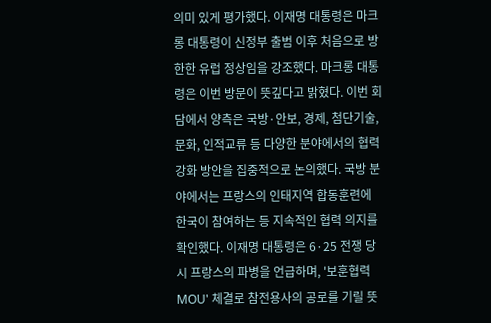의미 있게 평가했다. 이재명 대통령은 마크롱 대통령이 신정부 출범 이후 처음으로 방한한 유럽 정상임을 강조했다. 마크롱 대통령은 이번 방문이 뜻깊다고 밝혔다. 이번 회담에서 양측은 국방·안보, 경제, 첨단기술, 문화, 인적교류 등 다양한 분야에서의 협력 강화 방안을 집중적으로 논의했다. 국방 분야에서는 프랑스의 인태지역 합동훈련에 한국이 참여하는 등 지속적인 협력 의지를 확인했다. 이재명 대통령은 6·25 전쟁 당시 프랑스의 파병을 언급하며, '보훈협력 MOU' 체결로 참전용사의 공로를 기릴 뜻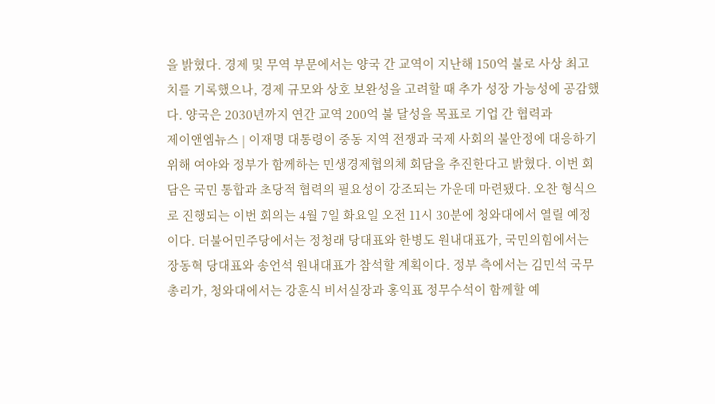을 밝혔다. 경제 및 무역 부문에서는 양국 간 교역이 지난해 150억 불로 사상 최고치를 기록했으나, 경제 규모와 상호 보완성을 고려할 때 추가 성장 가능성에 공감했다. 양국은 2030년까지 연간 교역 200억 불 달성을 목표로 기업 간 협력과
제이앤엠뉴스 | 이재명 대통령이 중동 지역 전쟁과 국제 사회의 불안정에 대응하기 위해 여야와 정부가 함께하는 민생경제협의체 회담을 추진한다고 밝혔다. 이번 회담은 국민 통합과 초당적 협력의 필요성이 강조되는 가운데 마련됐다. 오찬 형식으로 진행되는 이번 회의는 4월 7일 화요일 오전 11시 30분에 청와대에서 열릴 예정이다. 더불어민주당에서는 정청래 당대표와 한병도 원내대표가, 국민의힘에서는 장동혁 당대표와 송언석 원내대표가 참석할 계획이다. 정부 측에서는 김민석 국무총리가, 청와대에서는 강훈식 비서실장과 홍익표 정무수석이 함께할 예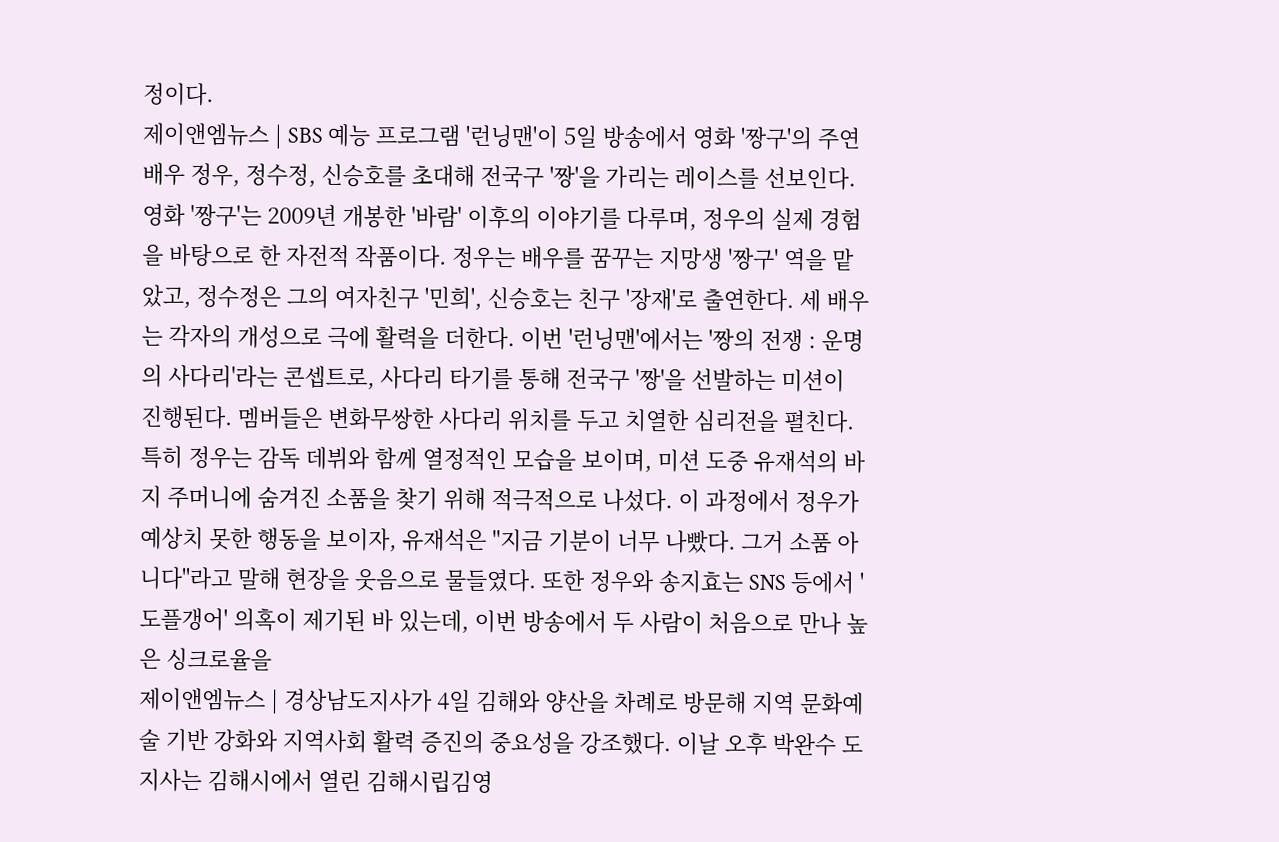정이다.
제이앤엠뉴스 | SBS 예능 프로그램 '런닝맨'이 5일 방송에서 영화 '짱구'의 주연 배우 정우, 정수정, 신승호를 초대해 전국구 '짱'을 가리는 레이스를 선보인다. 영화 '짱구'는 2009년 개봉한 '바람' 이후의 이야기를 다루며, 정우의 실제 경험을 바탕으로 한 자전적 작품이다. 정우는 배우를 꿈꾸는 지망생 '짱구' 역을 맡았고, 정수정은 그의 여자친구 '민희', 신승호는 친구 '장재'로 출연한다. 세 배우는 각자의 개성으로 극에 활력을 더한다. 이번 '런닝맨'에서는 '짱의 전쟁 : 운명의 사다리'라는 콘셉트로, 사다리 타기를 통해 전국구 '짱'을 선발하는 미션이 진행된다. 멤버들은 변화무쌍한 사다리 위치를 두고 치열한 심리전을 펼친다. 특히 정우는 감독 데뷔와 함께 열정적인 모습을 보이며, 미션 도중 유재석의 바지 주머니에 숨겨진 소품을 찾기 위해 적극적으로 나섰다. 이 과정에서 정우가 예상치 못한 행동을 보이자, 유재석은 "지금 기분이 너무 나빴다. 그거 소품 아니다"라고 말해 현장을 웃음으로 물들였다. 또한 정우와 송지효는 SNS 등에서 '도플갱어' 의혹이 제기된 바 있는데, 이번 방송에서 두 사람이 처음으로 만나 높은 싱크로율을
제이앤엠뉴스 | 경상남도지사가 4일 김해와 양산을 차례로 방문해 지역 문화예술 기반 강화와 지역사회 활력 증진의 중요성을 강조했다. 이날 오후 박완수 도지사는 김해시에서 열린 김해시립김영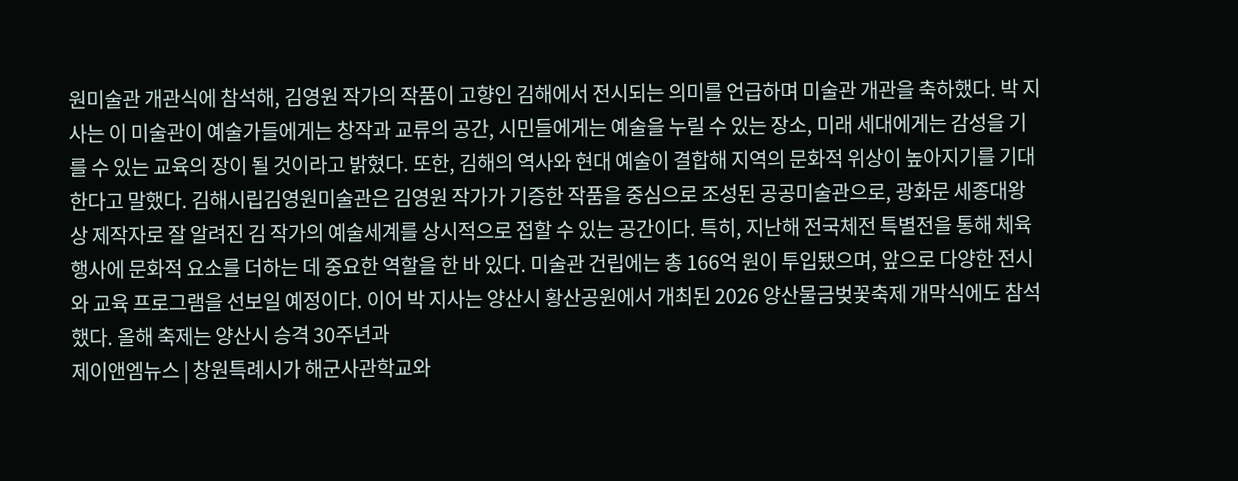원미술관 개관식에 참석해, 김영원 작가의 작품이 고향인 김해에서 전시되는 의미를 언급하며 미술관 개관을 축하했다. 박 지사는 이 미술관이 예술가들에게는 창작과 교류의 공간, 시민들에게는 예술을 누릴 수 있는 장소, 미래 세대에게는 감성을 기를 수 있는 교육의 장이 될 것이라고 밝혔다. 또한, 김해의 역사와 현대 예술이 결합해 지역의 문화적 위상이 높아지기를 기대한다고 말했다. 김해시립김영원미술관은 김영원 작가가 기증한 작품을 중심으로 조성된 공공미술관으로, 광화문 세종대왕상 제작자로 잘 알려진 김 작가의 예술세계를 상시적으로 접할 수 있는 공간이다. 특히, 지난해 전국체전 특별전을 통해 체육 행사에 문화적 요소를 더하는 데 중요한 역할을 한 바 있다. 미술관 건립에는 총 166억 원이 투입됐으며, 앞으로 다양한 전시와 교육 프로그램을 선보일 예정이다. 이어 박 지사는 양산시 황산공원에서 개최된 2026 양산물금벚꽃축제 개막식에도 참석했다. 올해 축제는 양산시 승격 30주년과
제이앤엠뉴스 | 창원특례시가 해군사관학교와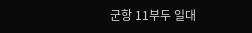군항 11부두 일대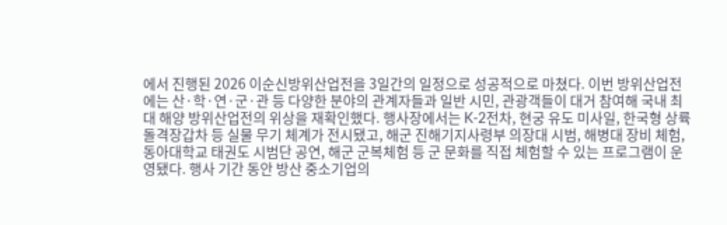에서 진행된 2026 이순신방위산업전을 3일간의 일정으로 성공적으로 마쳤다. 이번 방위산업전에는 산·학·연·군·관 등 다양한 분야의 관계자들과 일반 시민, 관광객들이 대거 참여해 국내 최대 해양 방위산업전의 위상을 재확인했다. 행사장에서는 K-2전차, 현궁 유도 미사일, 한국형 상륙돌격장갑차 등 실물 무기 체계가 전시됐고, 해군 진해기지사령부 의장대 시범, 해병대 장비 체험, 동아대학교 태권도 시범단 공연, 해군 군복체험 등 군 문화를 직접 체험할 수 있는 프로그램이 운영됐다. 행사 기간 동안 방산 중소기업의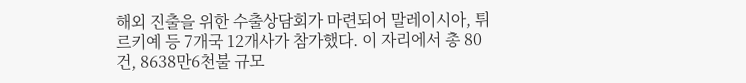해외 진출을 위한 수출상담회가 마련되어 말레이시아, 튀르키예 등 7개국 12개사가 참가했다. 이 자리에서 총 80건, 8638만6천불 규모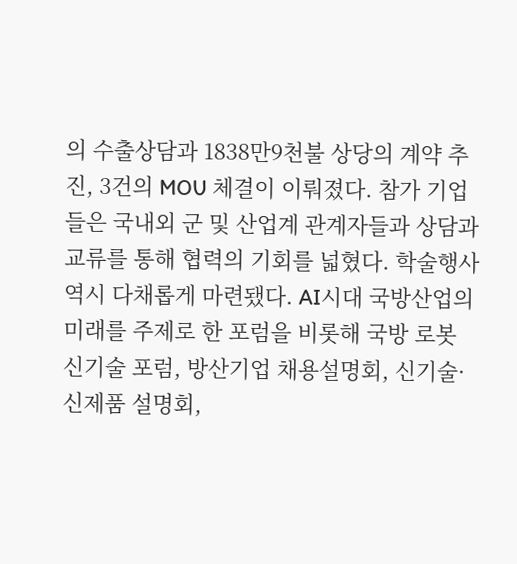의 수출상담과 1838만9천불 상당의 계약 추진, 3건의 MOU 체결이 이뤄졌다. 참가 기업들은 국내외 군 및 산업계 관계자들과 상담과 교류를 통해 협력의 기회를 넓혔다. 학술행사 역시 다채롭게 마련됐다. AI시대 국방산업의 미래를 주제로 한 포럼을 비롯해 국방 로봇 신기술 포럼, 방산기업 채용설명회, 신기술·신제품 설명회,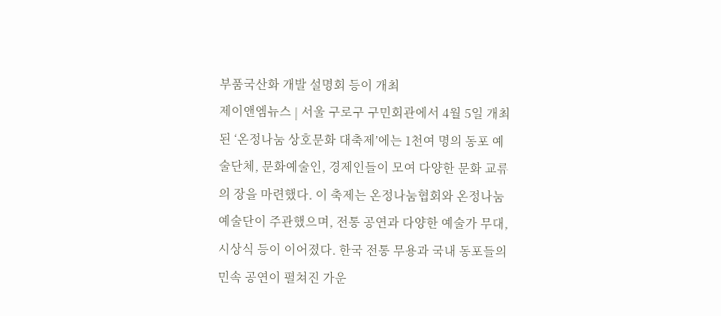부품국산화 개발 설명회 등이 개최
제이앤엠뉴스 | 서울 구로구 구민회관에서 4월 5일 개최된 ‘온정나눔 상호문화 대축제’에는 1천여 명의 동포 예술단체, 문화예술인, 경제인들이 모여 다양한 문화 교류의 장을 마련했다. 이 축제는 온정나눔협회와 온정나눔예술단이 주관했으며, 전통 공연과 다양한 예술가 무대, 시상식 등이 이어졌다. 한국 전통 무용과 국내 동포들의 민속 공연이 펼쳐진 가운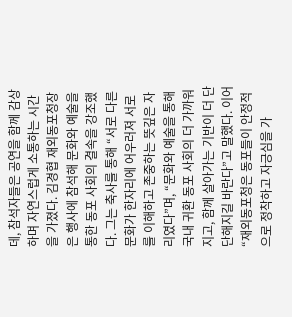데, 참석자들은 공연을 함께 감상하며 자연스럽게 소통하는 시간을 가졌다. 김경협 재외동포청장은 행사에 참석해 문화와 예술을 통한 동포 사회의 결속을 강조했다. 그는 축사를 통해 “서로 다른 문화가 한자리에 어우러져 서로를 이해하고 존중하는 뜻깊은 자리였다”며, “문화와 예술을 통해 국내 귀환 동포 사회의 더 가까워지고, 함께 살아가는 기반이 더 단단해지길 바란다”고 말했다. 이어 “재외동포청은 동포들이 안정적으로 정착하고 자긍심을 가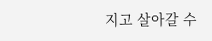지고 살아갈 수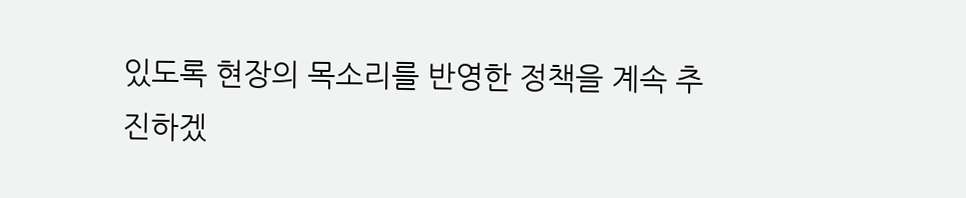있도록 현장의 목소리를 반영한 정책을 계속 추진하겠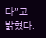다”고 밝혔다.